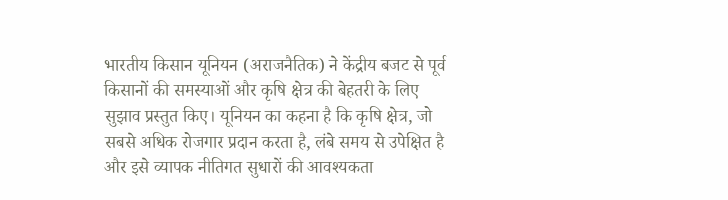भारतीय किसान यूनियन (अराजनैतिक) ने केंद्रीय बजट से पूर्व किसानों की समस्याओं और कृषि क्षेत्र की बेहतरी के लिए सुझाव प्रस्तुत किए। यूनियन का कहना है कि कृषि क्षेत्र, जो सबसे अधिक रोजगार प्रदान करता है, लंबे समय से उपेक्षित है और इसे व्यापक नीतिगत सुधारों की आवश्यकता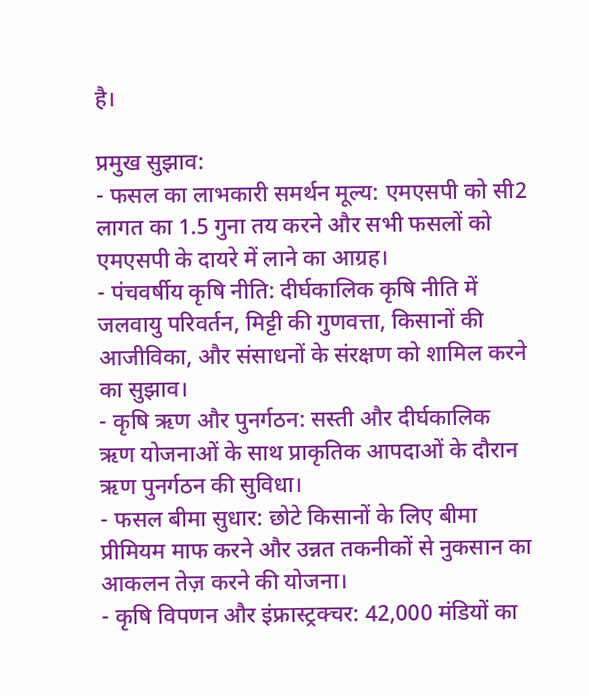है।

प्रमुख सुझाव:
- फसल का लाभकारी समर्थन मूल्य: एमएसपी को सी2 लागत का 1.5 गुना तय करने और सभी फसलों को एमएसपी के दायरे में लाने का आग्रह।
- पंचवर्षीय कृषि नीति: दीर्घकालिक कृषि नीति में जलवायु परिवर्तन, मिट्टी की गुणवत्ता, किसानों की आजीविका, और संसाधनों के संरक्षण को शामिल करने का सुझाव।
- कृषि ऋण और पुनर्गठन: सस्ती और दीर्घकालिक ऋण योजनाओं के साथ प्राकृतिक आपदाओं के दौरान ऋण पुनर्गठन की सुविधा।
- फसल बीमा सुधार: छोटे किसानों के लिए बीमा प्रीमियम माफ करने और उन्नत तकनीकों से नुकसान का आकलन तेज़ करने की योजना।
- कृषि विपणन और इंफ्रास्ट्रक्चर: 42,000 मंडियों का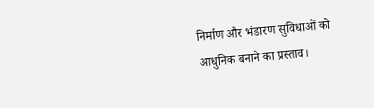निर्माण और भंडारण सुविधाओं को आधुनिक बनाने का प्रस्ताव।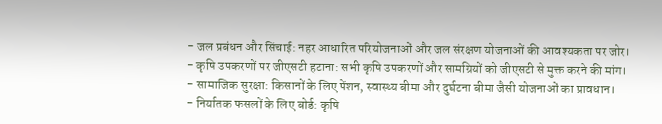- जल प्रबंधन और सिंचाई: नहर आधारित परियोजनाओं और जल संरक्षण योजनाओं की आवश्यकता पर जोर।
- कृषि उपकरणों पर जीएसटी हटाना: सभी कृषि उपकरणों और सामग्रियों को जीएसटी से मुक्त करने की मांग।
- सामाजिक सुरक्षा: किसानों के लिए पेंशन, स्वास्थ्य बीमा और दुर्घटना बीमा जैसी योजनाओं का प्रावधान।
- निर्यातक फसलों के लिए बोर्ड: कृषि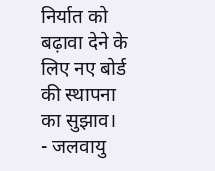निर्यात को बढ़ावा देने के लिए नए बोर्ड की स्थापना का सुझाव।
- जलवायु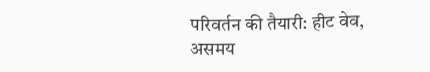परिवर्तन की तैयारी: हीट वेव, असमय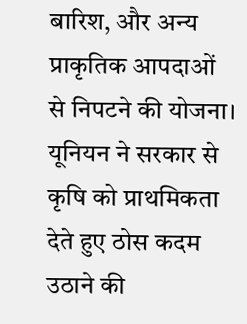बारिश, और अन्य प्राकृतिक आपदाओं से निपटने की योजना।
यूनियन ने सरकार से कृषि को प्राथमिकता देते हुए ठोस कदम उठाने की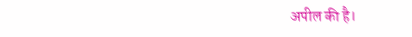अपील की है।